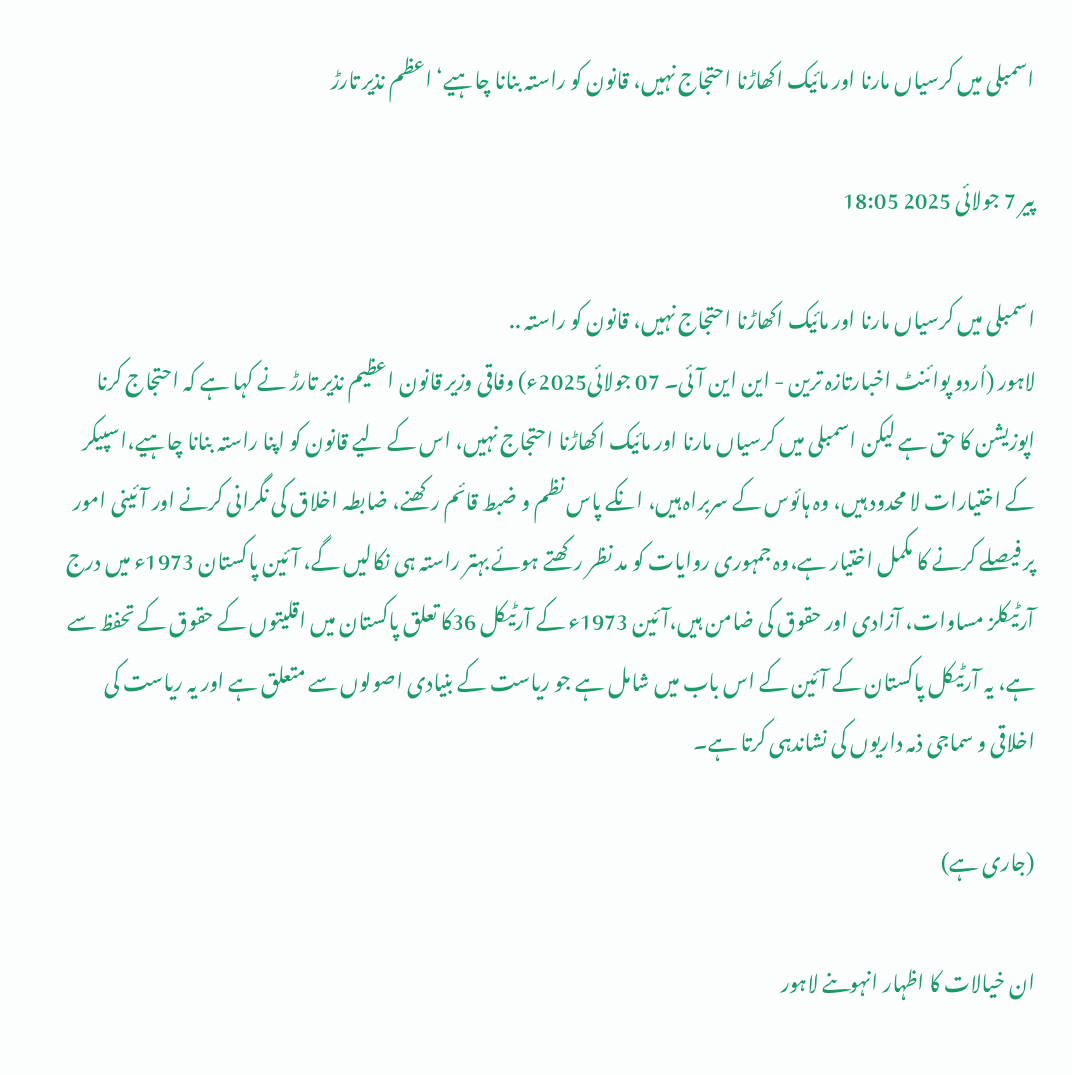اسمبلی میں کرسیاں مارنا اور مائیک اکھاڑنا احتجاج نہیں، قانون کو راستہ بنانا چاہیے‘ اعظم نذیر تارڑ

پیر 7 جولائی 2025 18:05

اسمبلی میں کرسیاں مارنا اور مائیک اکھاڑنا احتجاج نہیں، قانون کو راستہ ..
لاہور (اُردو پوائنٹ اخبارتازہ ترین - این این آئی۔ 07 جولائی2025ء) وفاقی وزیر قانون اعظیم نذیر تارڑ نے کہا ہے کہ احتجاج کرنا اپوزیشن کا حق ہے لیکن اسمبلی میں کرسیاں مارنا اور مائیک اکھاڑنا احتجاج نہیں، اس کے لیے قانون کو اپنا راستہ بنانا چاہیے،اسپیکر کے اختیارات لا محدود ہیں، وہ ہائوس کے سربراہ ہیں، انکے پاس نظم و ضبط قائم رکھنے، ضابطہ اخلاق کی نگرانی کرنے اور آئینی امور پر فیصلے کرنے کا مکمل اختیار ہے،وہ جمہوری روایات کو مد نظر رکھتے ہوئے بہتر راستہ ہی نکالیں گے، آئین پاکستان 1973ء میں درج آرٹیکلز مساوات، آزادی اور حقوق کی ضامن ہیں،آئین 1973ء کے آرٹیکل 36کا تعلق پاکستان میں اقلیتوں کے حقوق کے تحفظ سے ہے، یہ آرٹیکل پاکستان کے آئین کے اس باب میں شامل ہے جو ریاست کے بنیادی اصولوں سے متعلق ہے اور یہ ریاست کی اخلاقی و سماجی ذمہ داریوں کی نشاندہی کرتا ہے۔

(جاری ہے)

ان خیالات کا اظہار انہوںنے لاہور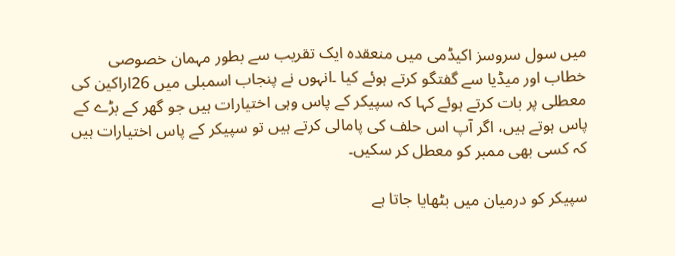میں سول سروسز اکیڈمی میں منعقدہ ایک تقریب سے بطور مہمان خصوصی خطاب اور میڈیا سے گفتگو کرتے ہوئے کیا ۔انہوں نے پنجاب اسمبلی میں 26اراکین کی معطلی پر بات کرتے ہوئے کہا کہ سپیکر کے پاس وہی اختیارات ہیں جو گھر کے بڑے کے پاس ہوتے ہیں، اگر آپ اس حلف کی پامالی کرتے ہیں تو سپیکر کے پاس اختیارات ہیں کہ کسی بھی ممبر کو معطل کر سکیں۔

سپیکر کو درمیان میں بٹھایا جاتا ہے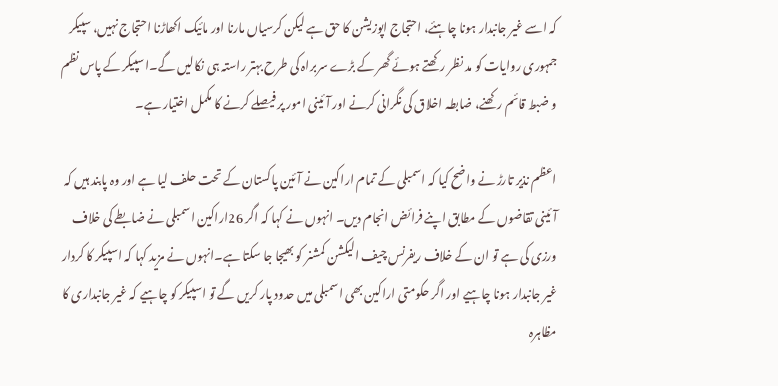کہ اسے غیر جانبدار ہونا چاہئے، احتجاج اپوزیشن کا حق ہے لیکن کرسیاں مارنا اور مائیک اکھاڑنا احتجاج نہیں، سپیکر جمہوری روایات کو مد نظر رکھتے ہوئے گھر کے بڑے سربراہ کی طرح بہتر راستہ ہی نکالیں گے۔اسپیکر کے پاس نظم و ضبط قائم رکھنے، ضابطہ اخلاق کی نگرانی کرنے اور آئینی امور پر فیصلے کرنے کا مکمل اختیار ہے۔

اعظم نذیر تارڑ نے واضح کیا کہ اسمبلی کے تمام اراکین نے آئین پاکستان کے تحت حلف لیا ہے اور وہ پابند ہیں کہ آئینی تقاضوں کے مطابق اپنے فرائض انجام دیں۔ انہوں نے کہا کہ اگر 26اراکین اسمبلی نے ضابطے کی خلاف ورزی کی ہے تو ان کے خلاف ریفرنس چیف الیکشن کمشنر کو بھیجا جا سکتا ہے۔انہوں نے مزید کہا کہ اسپیکر کا کردار غیر جانبدار ہونا چاہیے اور اگر حکومتی اراکین بھی اسمبلی میں حدود پار کریں گے تو اسپیکر کو چاہیے کہ غیر جانبداری کا مظاہرہ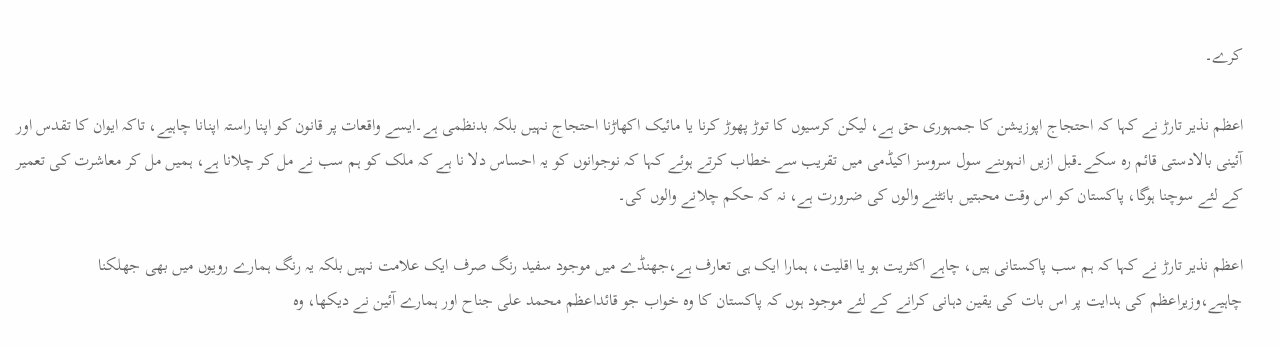کرے۔

اعظم نذیر تارڑ نے کہا کہ احتجاج اپوزیشن کا جمہوری حق ہے، لیکن کرسیوں کا توڑ پھوڑ کرنا یا مائیک اکھاڑنا احتجاج نہیں بلکہ بدنظمی ہے۔ایسے واقعات پر قانون کو اپنا راستہ اپنانا چاہیے، تاکہ ایوان کا تقدس اور آئینی بالادستی قائم رہ سکے۔قبل ازیں انہوںنے سول سروسز اکیڈمی میں تقریب سے خطاب کرتے ہوئے کہا کہ نوجوانوں کو یہ احساس دلا نا ہے کہ ملک کو ہم سب نے مل کر چلانا ہے، ہمیں مل کر معاشرت کی تعمیر کے لئے سوچنا ہوگا، پاکستان کو اس وقت محبتیں بانٹنے والوں کی ضرورت ہے، نہ کہ حکم چلانے والوں کی۔

اعظم نذیر تارڑ نے کہا کہ ہم سب پاکستانی ہیں، چاہے اکثریت ہو یا اقلیت، ہمارا ایک ہی تعارف ہے،جھنڈے میں موجود سفید رنگ صرف ایک علامت نہیں بلکہ یہ رنگ ہمارے رویوں میں بھی جھلکنا چاہیے،وزیراعظم کی ہدایت پر اس بات کی یقین دہانی کرانے کے لئے موجود ہوں کہ پاکستان کا وہ خواب جو قائداعظم محمد علی جناح اور ہمارے آئین نے دیکھا، وہ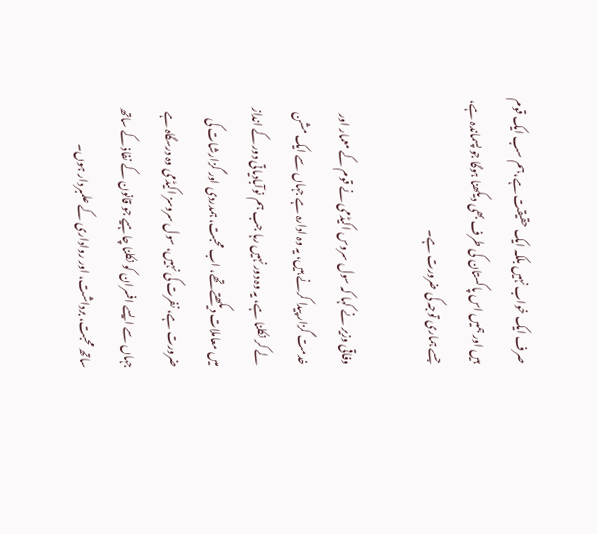صرف ایک خواب نہیں بلکہ ایک حقیقت ہے،ہم سب ایک قوم ہیں اور ہمیں اس پاکستان کی طرف بھی دیکھنا ہوگا جو پسماندہ ہے، جسے ہماری توجہ کی ضرورت ہے۔

وفاقی وزیر نے کہا کہ سول سروس اکیڈمی نے قوم کے معمار اور خدمت گزار پیدا کرنے ہیں، یہ وہ ادارہ ہے جہاں سے ایک مشن لے کر نکلنا ہے، یہ وہ دور نہیں رہا جب ہم نوآبادیاتی دور کے انداز میں معاملات دیکھتے تھے، اب محبت، ہمدردی اور گزارشات کی ضرورت ہے، نفرت کی نہیں، سول سروسز اکیڈمی وہ درسگاہ ہے جہاں سے ایسے افسران کو نکلنا چاہیے جو قانون کے نفاذ کے ساتھ ساتھ محبت، برداشت، اور رواداری کے علمبردار ہوں۔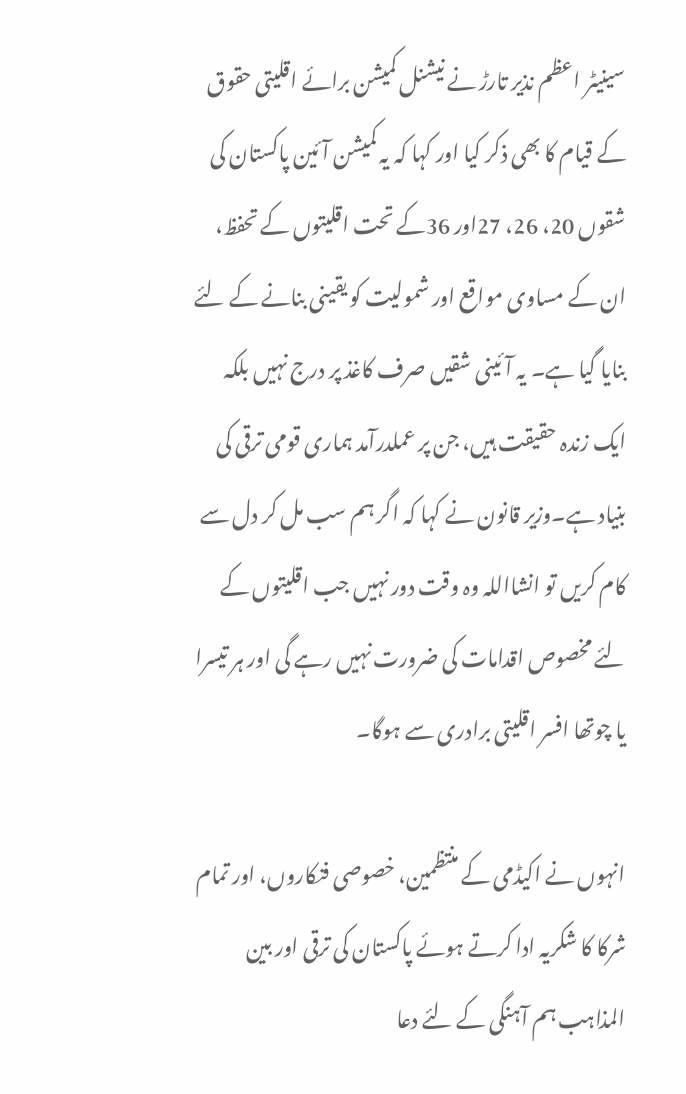سینیٹر اعظم نذیر تارڑ نے نیشنل کمیشن برائے اقلیتی حقوق کے قیام کا بھی ذکر کیا اور کہا کہ یہ کمیشن آئین پاکستان کی شقوں 20، 26، 27اور 36کے تحت اقلیتوں کے تحفظ، ان کے مساوی مواقع اور شمولیت کو یقینی بنانے کے لئے بنایا گیا ہے۔ یہ آئینی شقیں صرف کاغذ پر درج نہیں بلکہ ایک زندہ حقیقت ہیں، جن پر عملدرآمد ہماری قومی ترقی کی بنیاد ہے۔وزیر قانون نے کہا کہ اگر ہم سب مل کر دل سے کام کریں تو انشااللہ وہ وقت دور نہیں جب اقلیتوں کے لئے مخصوص اقدامات کی ضرورت نہیں رہے گی اور ہر تیسرا یا چوتھا افسر اقلیتی برادری سے ہوگا۔

انہوں نے اکیڈمی کے منتظمین، خصوصی فنکاروں، اور تمام شرکا کا شکریہ ادا کرتے ہوئے پاکستان کی ترقی اور بین المذاہب ہم آہنگی کے لئے دعا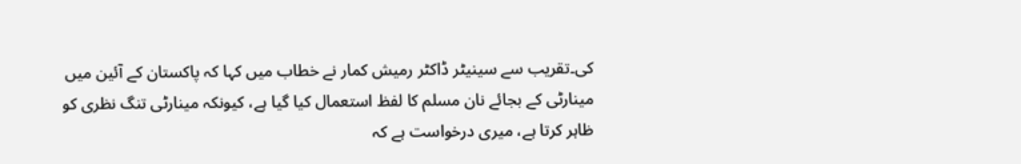کی۔تقریب سے سینیٹر ڈاکٹر رمیش کمار نے خطاب میں کہا کہ پاکستان کے آئین میں مینارٹی کے بجائے نان مسلم کا لفظ استعمال کیا گیا ہے، کیونکہ مینارٹی تنگ نظری کو ظاہر کرتا ہے، میری درخواست ہے کہ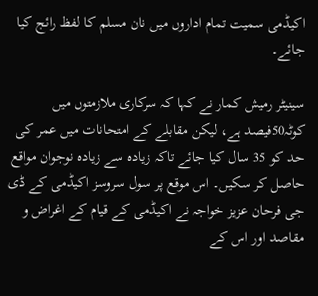اکیڈمی سمیت تمام اداروں میں نان مسلم کا لفظ رائج کیا جائے۔

سینیٹر رمیش کمار نے کہا کہ سرکاری ملازمتوں میں کوٹہ50فیصد ہے، لیکن مقابلے کے امتحانات میں عمر کی حد کو 35 سال کیا جائے تاکہ زیادہ سے زیادہ نوجوان مواقع حاصل کر سکیں۔ اس موقع پر سول سروسز اکیڈمی کے ڈی جی فرحان عزیز خواجہ نے اکیڈمی کے قیام کے اغراض و مقاصد اور اس کے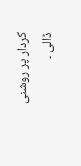کردار پر روشنی ڈالی ۔